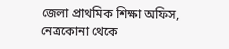জেলা প্রাথমিক শিক্ষা অফিস, নেত্রকোনা থেকে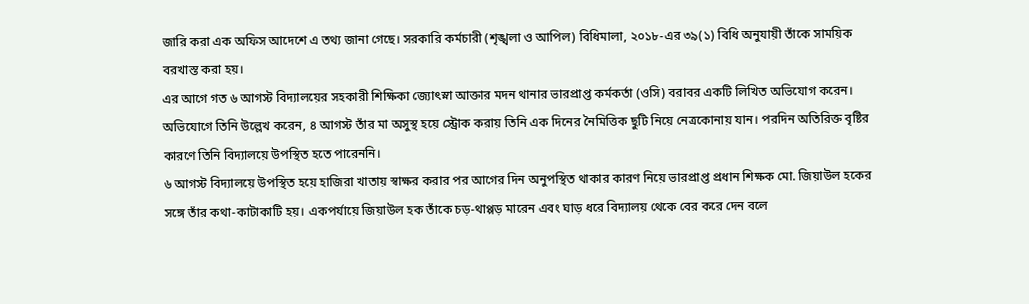জারি করা এক অফিস আদেশে এ তথ্য জানা গেছে। সরকারি কর্মচারী (শৃঙ্খলা ও আপিল) বিধিমালা, ২০১৮-এর ৩৯(১) বিধি অনুযায়ী তাঁকে সাময়িক বরখাস্ত করা হয়।
এর আগে গত ৬ আগস্ট বিদ্যালয়ের সহকারী শিক্ষিকা জ্যোৎস্না আক্তার মদন থানার ভারপ্রাপ্ত কর্মকর্তা (ওসি) বরাবর একটি লিখিত অভিযোগ করেন। অভিযোগে তিনি উল্লেখ করেন, ৪ আগস্ট তাঁর মা অসুস্থ হয়ে স্ট্রোক করায় তিনি এক দিনের নৈমিত্তিক ছুটি নিয়ে নেত্রকোনায় যান। পরদিন অতিরিক্ত বৃষ্টির কারণে তিনি বিদ্যালয়ে উপস্থিত হতে পারেননি।
৬ আগস্ট বিদ্যালয়ে উপস্থিত হয়ে হাজিরা খাতায় স্বাক্ষর করার পর আগের দিন অনুপস্থিত থাকার কারণ নিয়ে ভারপ্রাপ্ত প্রধান শিক্ষক মো. জিয়াউল হকের সঙ্গে তাঁর কথা-কাটাকাটি হয়। একপর্যায়ে জিয়াউল হক তাঁকে চড়-থাপ্পড় মারেন এবং ঘাড় ধরে বিদ্যালয় থেকে বের করে দেন বলে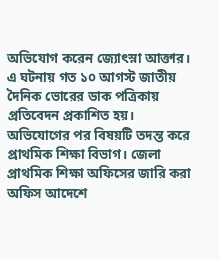অভিযোগ করেন জ্যোৎস্না আক্তার।
এ ঘটনায় গত ১০ আগস্ট জাতীয় দৈনিক ভোরের ডাক পত্রিকায় প্রতিবেদন প্রকাশিত হয়।
অভিযোগের পর বিষয়টি তদন্ত করে প্রাথমিক শিক্ষা বিভাগ। জেলা প্রাথমিক শিক্ষা অফিসের জারি করা অফিস আদেশে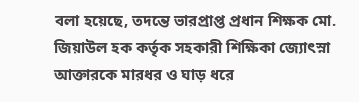বলা হয়েছে, তদন্তে ভারপ্রাপ্ত প্রধান শিক্ষক মো. জিয়াউল হক কর্তৃক সহকারী শিক্ষিকা জ্যোৎস্না আক্তারকে মারধর ও ঘাড় ধরে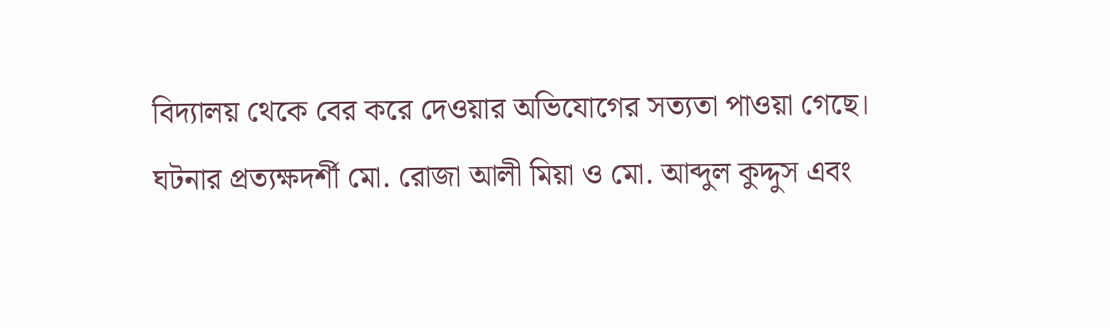বিদ্যালয় থেকে বের করে দেওয়ার অভিযোগের সত্যতা পাওয়া গেছে।
ঘটনার প্রত্যক্ষদর্শী মো. রোজা আলী মিয়া ও মো. আব্দুল কুদ্দুস এবং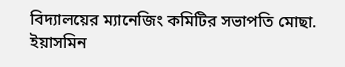বিদ্যালয়ের ম্যানেজিং কমিটির সভাপতি মোছা. ইয়াসমিন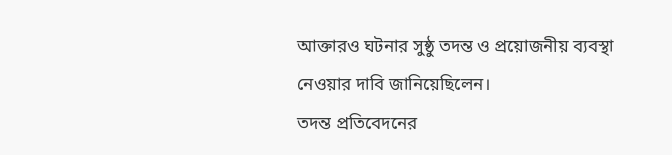আক্তারও ঘটনার সুষ্ঠু তদন্ত ও প্রয়োজনীয় ব্যবস্থা নেওয়ার দাবি জানিয়েছিলেন।
তদন্ত প্রতিবেদনের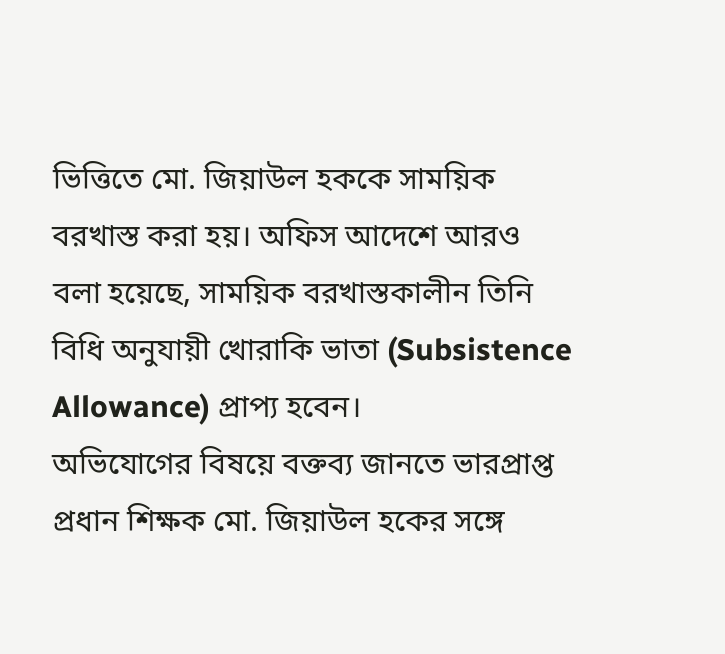ভিত্তিতে মো. জিয়াউল হককে সাময়িক বরখাস্ত করা হয়। অফিস আদেশে আরও বলা হয়েছে, সাময়িক বরখাস্তকালীন তিনি বিধি অনুযায়ী খোরাকি ভাতা (Subsistence Allowance) প্রাপ্য হবেন।
অভিযোগের বিষয়ে বক্তব্য জানতে ভারপ্রাপ্ত প্রধান শিক্ষক মো. জিয়াউল হকের সঙ্গে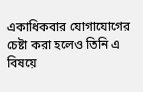একাধিকবার যোগাযোগের চেষ্টা করা হলেও তিনি এ বিষয়ে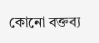কোনো বক্তব্য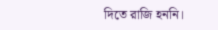দিতে রাজি হননি।